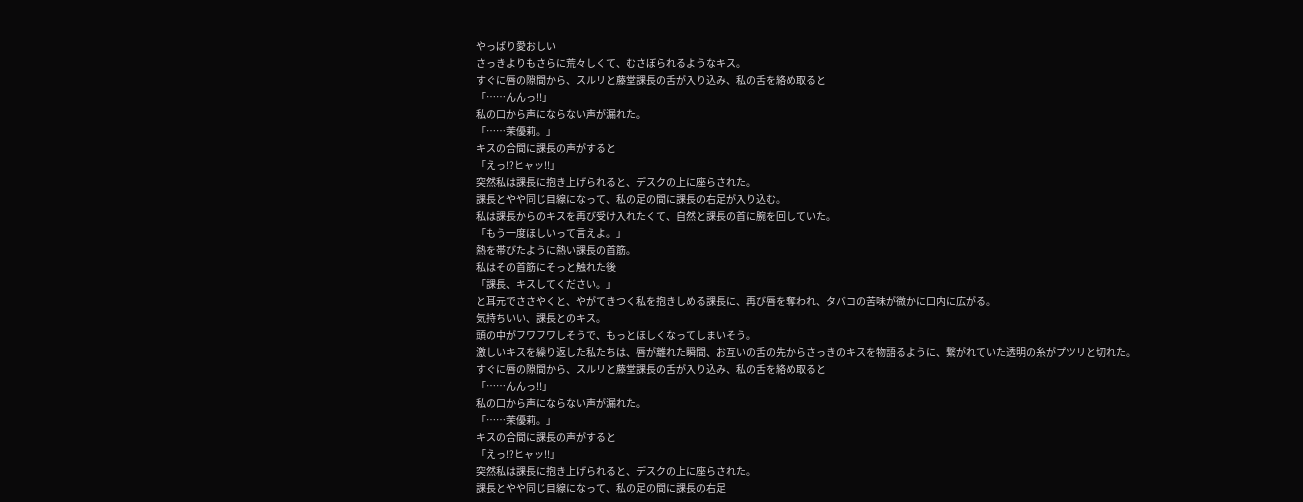やっぱり愛おしい
さっきよりもさらに荒々しくて、むさぼられるようなキス。
すぐに唇の隙間から、スルリと藤堂課長の舌が入り込み、私の舌を絡め取ると
「……んんっ!!」
私の口から声にならない声が漏れた。
「……茉優莉。」
キスの合間に課長の声がすると
「えっ!?ヒャッ!!」
突然私は課長に抱き上げられると、デスクの上に座らされた。
課長とやや同じ目線になって、私の足の間に課長の右足が入り込む。
私は課長からのキスを再び受け入れたくて、自然と課長の首に腕を回していた。
「もう一度ほしいって言えよ。」
熱を帯びたように熱い課長の首筋。
私はその首筋にそっと触れた後
「課長、キスしてください。」
と耳元でささやくと、やがてきつく私を抱きしめる課長に、再び唇を奪われ、タバコの苦味が微かに口内に広がる。
気持ちいい、課長とのキス。
頭の中がフワフワしそうで、もっとほしくなってしまいそう。
激しいキスを繰り返した私たちは、唇が離れた瞬間、お互いの舌の先からさっきのキスを物語るように、繋がれていた透明の糸がプツリと切れた。
すぐに唇の隙間から、スルリと藤堂課長の舌が入り込み、私の舌を絡め取ると
「……んんっ!!」
私の口から声にならない声が漏れた。
「……茉優莉。」
キスの合間に課長の声がすると
「えっ!?ヒャッ!!」
突然私は課長に抱き上げられると、デスクの上に座らされた。
課長とやや同じ目線になって、私の足の間に課長の右足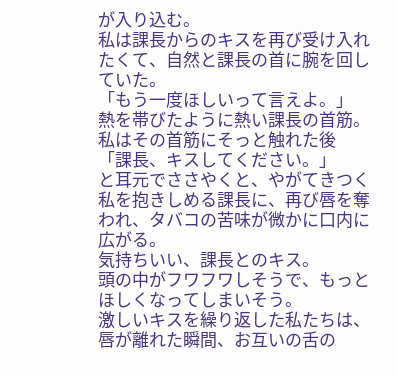が入り込む。
私は課長からのキスを再び受け入れたくて、自然と課長の首に腕を回していた。
「もう一度ほしいって言えよ。」
熱を帯びたように熱い課長の首筋。
私はその首筋にそっと触れた後
「課長、キスしてください。」
と耳元でささやくと、やがてきつく私を抱きしめる課長に、再び唇を奪われ、タバコの苦味が微かに口内に広がる。
気持ちいい、課長とのキス。
頭の中がフワフワしそうで、もっとほしくなってしまいそう。
激しいキスを繰り返した私たちは、唇が離れた瞬間、お互いの舌の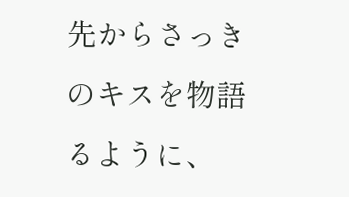先からさっきのキスを物語るように、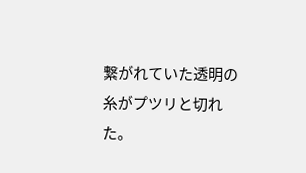繋がれていた透明の糸がプツリと切れた。